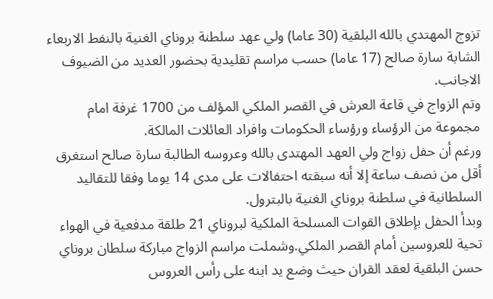تزوج المهتدي بالله البلقية (30 عاما) ولي عهد سلطنة بروناي الغنية بالنفط الاربعاء الشابة سارة صالح (17 عاما) حسب مراسم تقليدية بحضور العديد من الضيوف الاجانب.
وتم الزواج في قاعة العرش في القصر الملكي المؤلف من 1700 غرفة امام مجموعة من الرؤساء ورؤساء الحكومات وافراد العائلات المالكة.
ورغم أن حفل زواج ولي العهد المهتدى بالله وعروسه الطالبة سارة صالح استغرق أقل من نصف ساعة إلا أنه سبقته احتفالات على مدى 14 يوما وفقا للتقاليد السلطانية في سلطنة بروناي الغنية بالبترول.
وبدأ الحفل بإطلاق القوات المسلحة الملكية لبروناي 21 طلقة مدفعية في الهواء تحية للعروسين أمام القصر الملكي.وشملت مراسم الزواج مباركة سلطان بروناي حسن البلقية لعقد القران حيث وضع يد ابنه على رأس العروس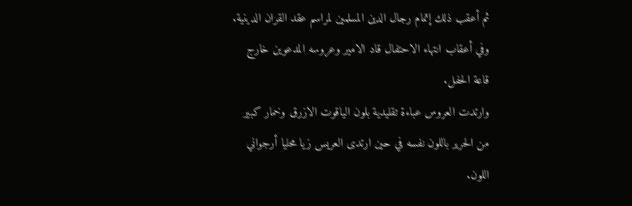ثم أعقب ذلك إتمام رجال الدين المسلمين لمراسم عقد القران الدينية.
وفي أعقاب انتهاء الاحتفال قاد الامير وعروسه المدعوين خارج قاعة الحفل.
وارتدت العروس عباءة تقليدية بلون الياقوت الازرق وخمار كبير من الحرير باللون نفسه في حين ارتدى العريس زيا محليا أرجواني اللون.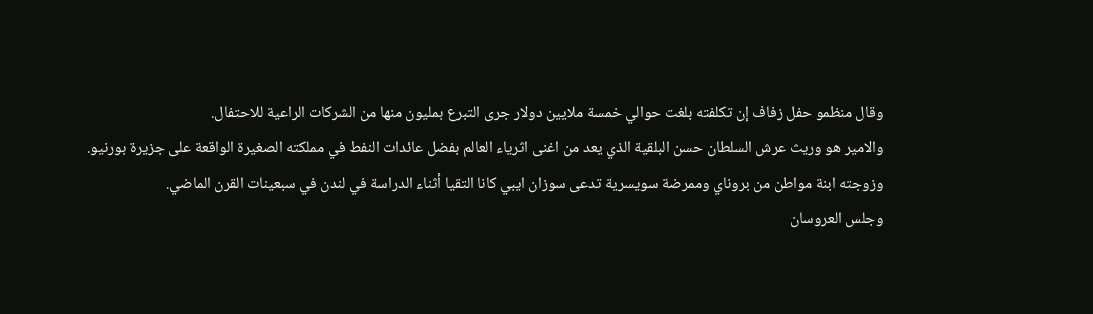وقال منظمو حفل زفاف إن تكلفته بلغت حوالي خمسة ملايين دولار جرى التبرع بمليون منها من الشركات الراعية للاحتفال.
والامير هو وريث عرش السلطان حسن البلقية الذي يعد من اغنى اثرياء العالم بفضل عائدات النفط في مملكته الصغيرة الواقعة على جزيرة بورنيو.
وزوجته ابنة مواطن من بروناي وممرضة سويسرية تدعى سوزان ايبي كانا التقيا أثناء الدراسة في لندن في سبعينات القرن الماضي.
وجلس العروسان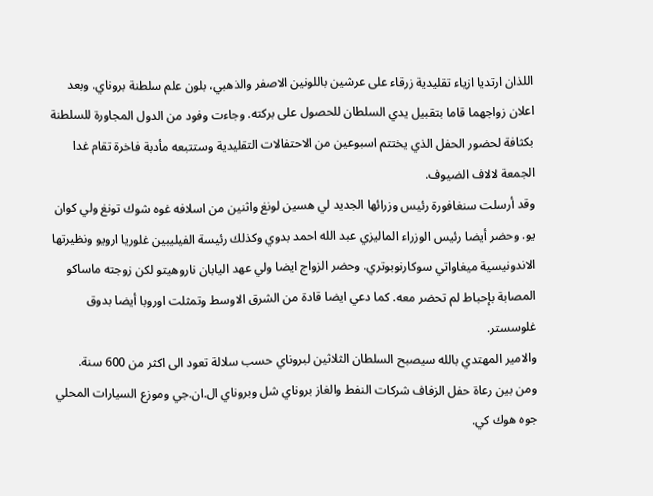اللذان ارتديا ازياء تقليدية زرقاء على عرشين باللونين الاصفر والذهبي، بلون علم سلطنة بروناي. وبعد اعلان زواجهما قاما بتقبيل يدي السلطان للحصول على بركته. وجاءت وفود من الدول المجاورة للسلطنة بكثافة لحضور الحفل الذي يختتم اسبوعين من الاحتفالات التقليدية وستتبعه مأدبة فاخرة تقام غدا الجمعة لالاف الضيوف.
وقد أرسلت سنغافورة رئيس وزرائها الجديد لي هسين لونغ واثنين من اسلافه غوه شوك تونغ ولي كوان يو. وحضر أيضا رئيس الوزراء الماليزي عبد الله احمد بدوي وكذلك رئيسة الفيليبين غلوريا ارويو ونظيرتها الاندونيسية ميغاواتي سوكارنوبوتري. وحضر الزواج ايضا ولي عهد اليابان ناروهيتو لكن زوجته ماساكو المصابة بإحباط لم تحضر معه. كما دعي ايضا قادة من الشرق الاوسط وتمثلت اوروبا أيضا بدوق غلوسستر.
والامير المهتدي بالله سيصبح السلطان الثلاثين لبروناي حسب سلالة تعود الى اكثر من 600 سنة.
ومن بين رعاة حفل الزفاف شركات النفط والغاز بروناي شل وبروناي ال.ان.جي وموزع السيارات المحلي جوه هوك كي.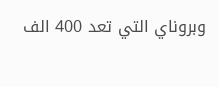وبروناي التي تعد 400 الف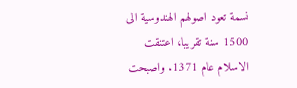نسمة تعود اصولهم الهندوسية الى 1500 سنة تقريبا، اعتنقت الاسلام عام 1371. واصبحت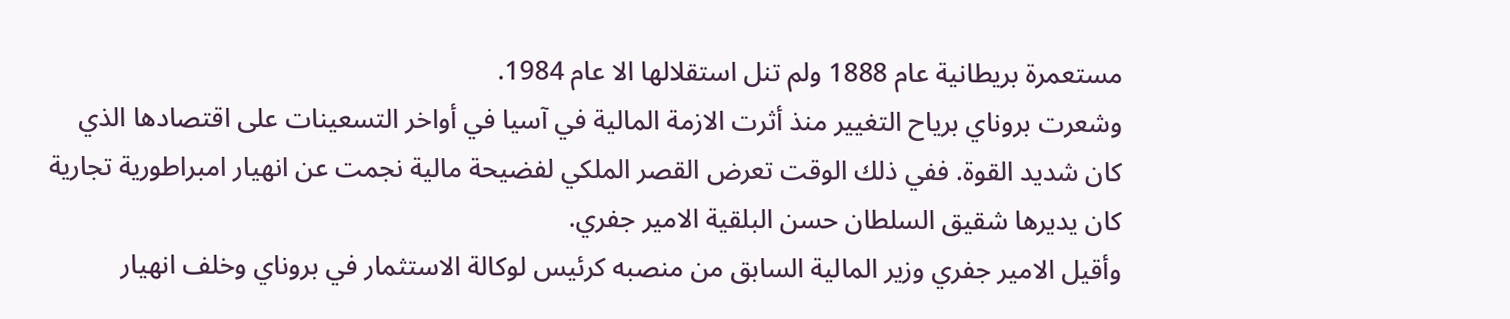مستعمرة بريطانية عام 1888 ولم تنل استقلالها الا عام 1984.
وشعرت بروناي برياح التغيير منذ أثرت الازمة المالية في آسيا في أواخر التسعينات على اقتصادها الذي كان شديد القوة. ففي ذلك الوقت تعرض القصر الملكي لفضيحة مالية نجمت عن انهيار امبراطورية تجارية كان يديرها شقيق السلطان حسن البلقية الامير جفري.
وأقيل الامير جفري وزير المالية السابق من منصبه كرئيس لوكالة الاستثمار في بروناي وخلف انهيار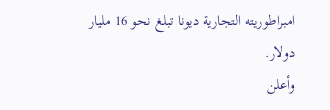امبراطوريته التجارية ديونا تبلغ نحو 16 مليار دولار.
وأعلن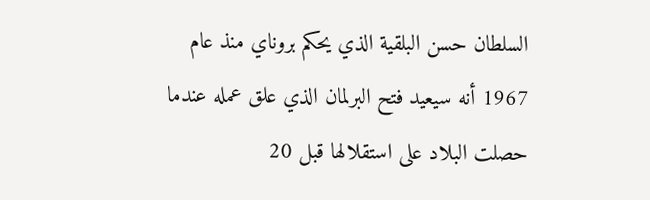السلطان حسن البلقية الذي يحكم بروناي منذ عام 1967 أنه سيعيد فتح البرلمان الذي علق عمله عندما حصلت البلاد على استقلالها قبل 20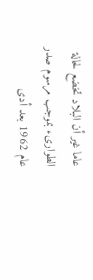عاما غير أن البلاد تخضع لحالة الطوارىء بموجب مرسوم صدر عام 1962 بعد أدى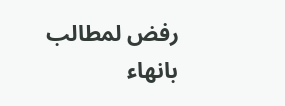رفض لمطالب بانهاء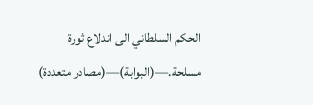الحكم السلطاني الى اندلاع ثورة مسلحة.—(البوابة)—(مصادر متعددة)